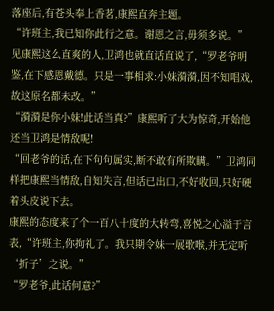落座后,有苍头奉上香茗,康熙直奔主题。
“许班主,我已知你此行之意。谢恩之言,毋须多说。”
见康熙这么直爽的人,卫鸿也就直话直说了,“罗老爷明鉴,在下感恩戴德。只是一事相求:小妹漪漪,因不知唱戏,故这原名都未改。”
“漪漪是你小妹!此话当真?”康熙听了大为惊奇,开始他还当卫鸿是情敌呢!
“回老爷的话,在下句句属实,断不敢有所欺瞒。”卫鸿同样把康熙当情敌,自知失言,但话已出口,不好收回,只好硬着头皮说下去。
康熙的态度来了个一百八十度的大转弯,喜悦之心溢于言表,“许班主,你拘礼了。我只期令妹一展歌喉,并无定听‘折子’之说。”
“罗老爷,此话何意?”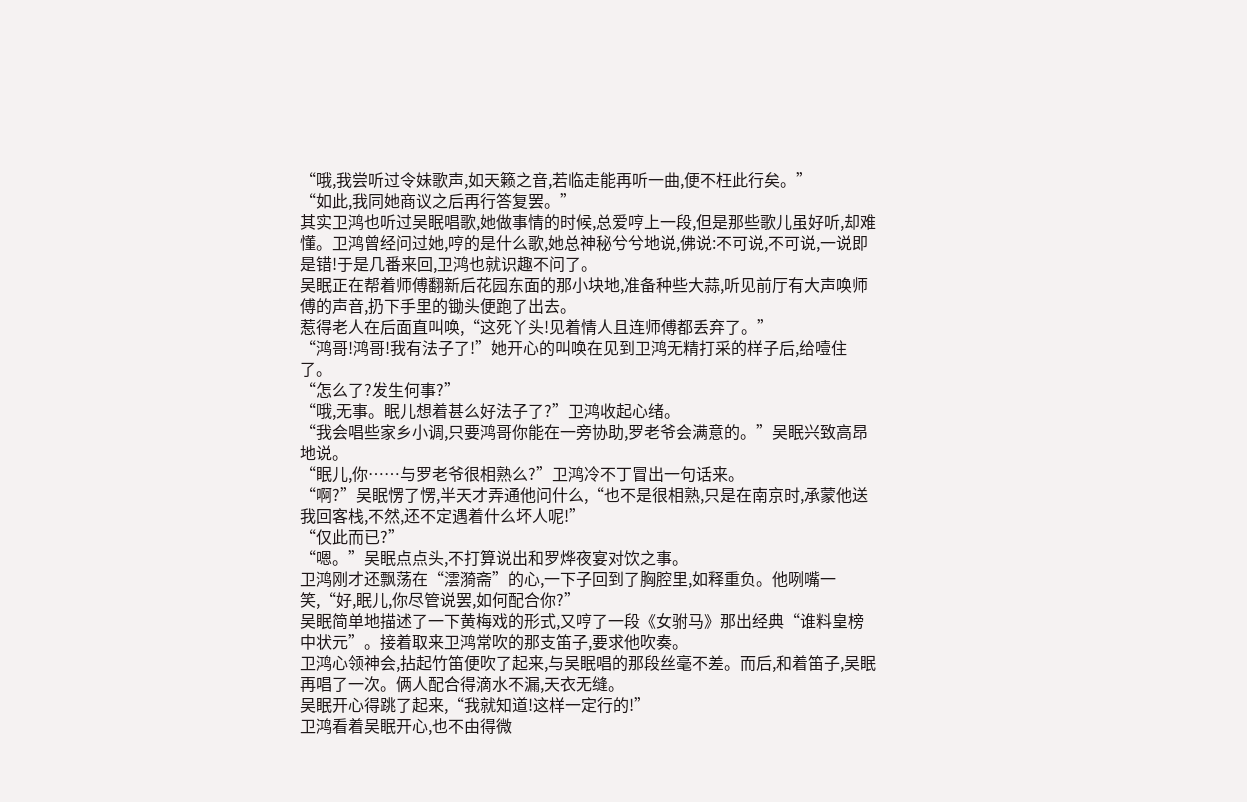“哦,我尝听过令妹歌声,如天籁之音,若临走能再听一曲,便不枉此行矣。”
“如此,我同她商议之后再行答复罢。”
其实卫鸿也听过吴眠唱歌,她做事情的时候,总爱哼上一段,但是那些歌儿虽好听,却难懂。卫鸿曾经问过她,哼的是什么歌,她总神秘兮兮地说,佛说:不可说,不可说,一说即是错!于是几番来回,卫鸿也就识趣不问了。
吴眠正在帮着师傅翻新后花园东面的那小块地,准备种些大蒜,听见前厅有大声唤师傅的声音,扔下手里的锄头便跑了出去。
惹得老人在后面直叫唤,“这死丫头!见着情人且连师傅都丢弃了。”
“鸿哥!鸿哥!我有法子了!”她开心的叫唤在见到卫鸿无精打采的样子后,给噎住了。
“怎么了?发生何事?”
“哦,无事。眠儿想着甚么好法子了?”卫鸿收起心绪。
“我会唱些家乡小调,只要鸿哥你能在一旁协助,罗老爷会满意的。”吴眠兴致高昂地说。
“眠儿,你……与罗老爷很相熟么?”卫鸿冷不丁冒出一句话来。
“啊?”吴眠愣了愣,半天才弄通他问什么,“也不是很相熟,只是在南京时,承蒙他送我回客栈,不然,还不定遇着什么坏人呢!”
“仅此而已?”
“嗯。”吴眠点点头,不打算说出和罗烨夜宴对饮之事。
卫鸿刚才还飘荡在“澐漪斋”的心,一下子回到了胸腔里,如释重负。他咧嘴一笑,“好,眠儿,你尽管说罢,如何配合你?”
吴眠简单地描述了一下黄梅戏的形式,又哼了一段《女驸马》那出经典“谁料皇榜中状元”。接着取来卫鸿常吹的那支笛子,要求他吹奏。
卫鸿心领神会,拈起竹笛便吹了起来,与吴眠唱的那段丝毫不差。而后,和着笛子,吴眠再唱了一次。俩人配合得滴水不漏,天衣无缝。
吴眠开心得跳了起来,“我就知道!这样一定行的!”
卫鸿看着吴眠开心,也不由得微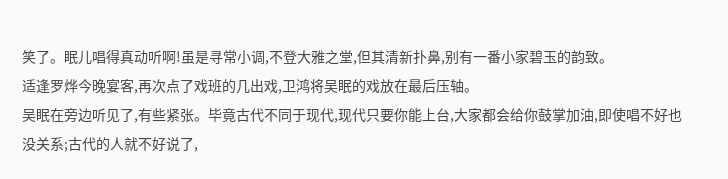笑了。眠儿唱得真动听啊!虽是寻常小调,不登大雅之堂,但其清新扑鼻,别有一番小家碧玉的韵致。
适逢罗烨今晚宴客,再次点了戏班的几出戏,卫鸿将吴眠的戏放在最后压轴。
吴眠在旁边听见了,有些紧张。毕竟古代不同于现代,现代只要你能上台,大家都会给你鼓掌加油,即使唱不好也没关系;古代的人就不好说了,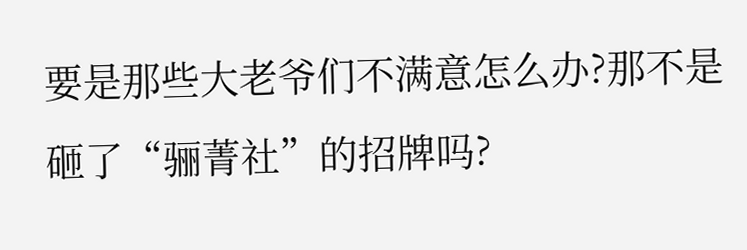要是那些大老爷们不满意怎么办?那不是砸了“骊菁社”的招牌吗?